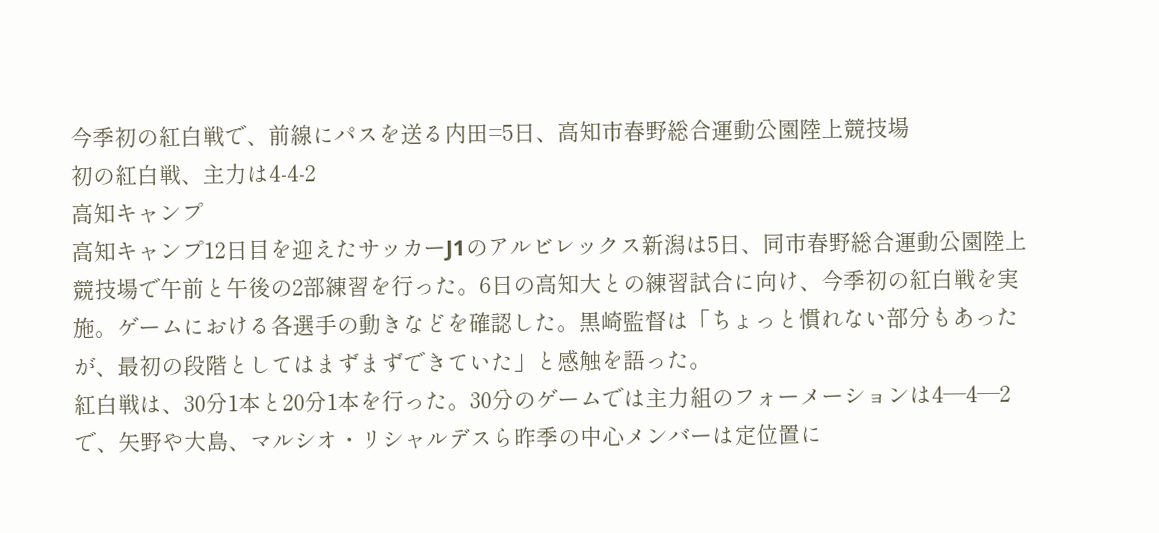今季初の紅白戦で、前線にパスを送る内田=5日、高知市春野総合運動公園陸上競技場
初の紅白戦、主力は4-4-2
高知キャンプ
高知キャンプ12日目を迎えたサッカーJ1のアルビレックス新潟は5日、同市春野総合運動公園陸上競技場で午前と午後の2部練習を行った。6日の高知大との練習試合に向け、今季初の紅白戦を実施。ゲームにおける各選手の動きなどを確認した。黒崎監督は「ちょっと慣れない部分もあったが、最初の段階としてはまずまずできていた」と感触を語った。
紅白戦は、30分1本と20分1本を行った。30分のゲームでは主力組のフォーメーションは4―4―2で、矢野や大島、マルシオ・リシャルデスら昨季の中心メンバーは定位置に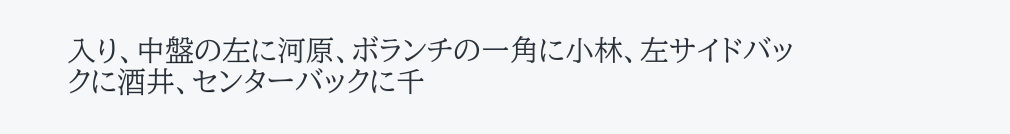入り、中盤の左に河原、ボランチの一角に小林、左サイドバックに酒井、センターバックに千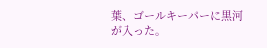葉、ゴールキーパーに黒河が入った。